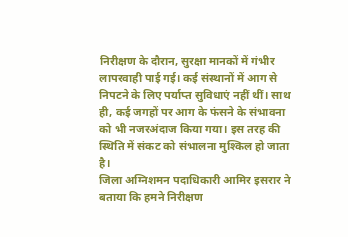निरीक्षण के दौरान, सुरक्षा मानकों में गंभीर लापरवाही पाई गई। कई संस्थानों में आग से निपटने के लिए पर्याप्त सुविधाएं नहीं थीं। साथ ही, कई जगहों पर आग के फंसने के संभावना को भी नजरअंदाज किया गया। इस तरह की स्थिति में संकट को संभालना मुश्किल हो जाता है।
जिला अग्निशमन पदाधिकारी आमिर इसरार ने बताया कि हमने निरीक्षण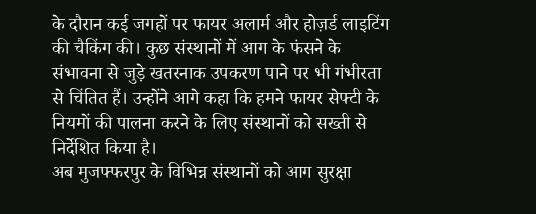के दौरान कई जगहों पर फायर अलार्म और होज़र्ड लाइटिंग की चैकिंग की। कुछ संस्थानों में आग के फंसने के संभावना से जुड़े खतरनाक उपकरण पाने पर भी गंभीरता से चिंतित हैं। उन्होंने आगे कहा कि हमने फायर सेफ्टी के नियमों की पालना करने के लिए संस्थानों को सख्ती से निर्देशित किया है।
अब मुजफ्फरपुर के विभिन्न संस्थानों को आग सुरक्षा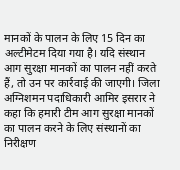मानकों के पालन के लिए 15 दिन का अल्टीमेटम दिया गया है। यदि संस्थान आग सुरक्षा मानकों का पालन नहीं करते हैं, तो उन पर कार्रवाई की जाएगी। जिला अग्निशमन पदाधिकारी आमिर इसरार ने कहा कि हमारी टीम आग सुरक्षा मानकों का पालन करने के लिए संस्थानों का निरीक्षण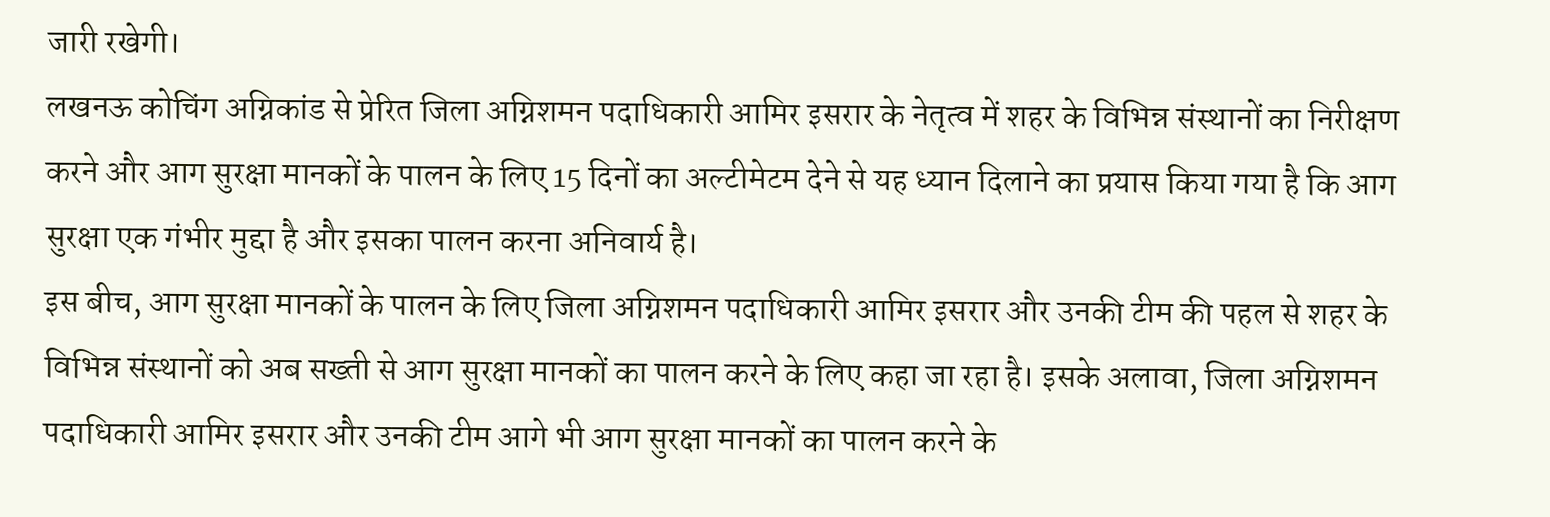जारी रखेगी।
लखनऊ कोचिंग अग्निकांड से प्रेरित जिला अग्निशमन पदाधिकारी आमिर इसरार के नेतृत्व में शहर के विभिन्न संस्थानों का निरीक्षण करने और आग सुरक्षा मानकों के पालन के लिए 15 दिनों का अल्टीमेटम देने से यह ध्यान दिलाने का प्रयास किया गया है कि आग सुरक्षा एक गंभीर मुद्दा है और इसका पालन करना अनिवार्य है।
इस बीच, आग सुरक्षा मानकों के पालन के लिए जिला अग्निशमन पदाधिकारी आमिर इसरार और उनकी टीम की पहल से शहर के विभिन्न संस्थानों को अब सख्ती से आग सुरक्षा मानकों का पालन करने के लिए कहा जा रहा है। इसके अलावा, जिला अग्निशमन पदाधिकारी आमिर इसरार और उनकी टीम आगे भी आग सुरक्षा मानकों का पालन करने के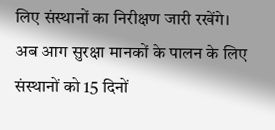लिए संस्थानों का निरीक्षण जारी रखेंगे।
अब आग सुरक्षा मानकों के पालन के लिए संस्थानों को 15 दिनों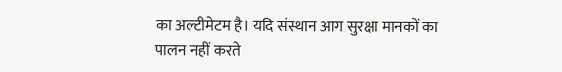का अल्टीमेटम है। यदि संस्थान आग सुरक्षा मानकों का पालन नहीं करते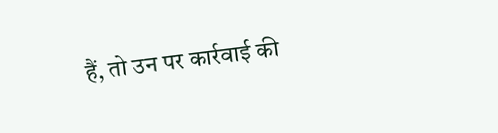हैं, तो उन पर कार्रवाई की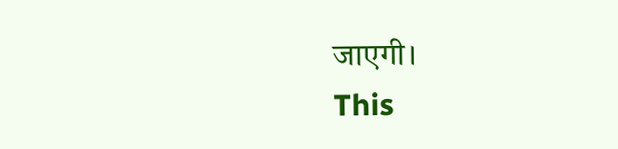जाएगी।
This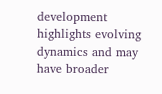development highlights evolving dynamics and may have broader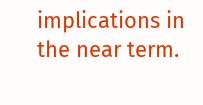implications in the near term.